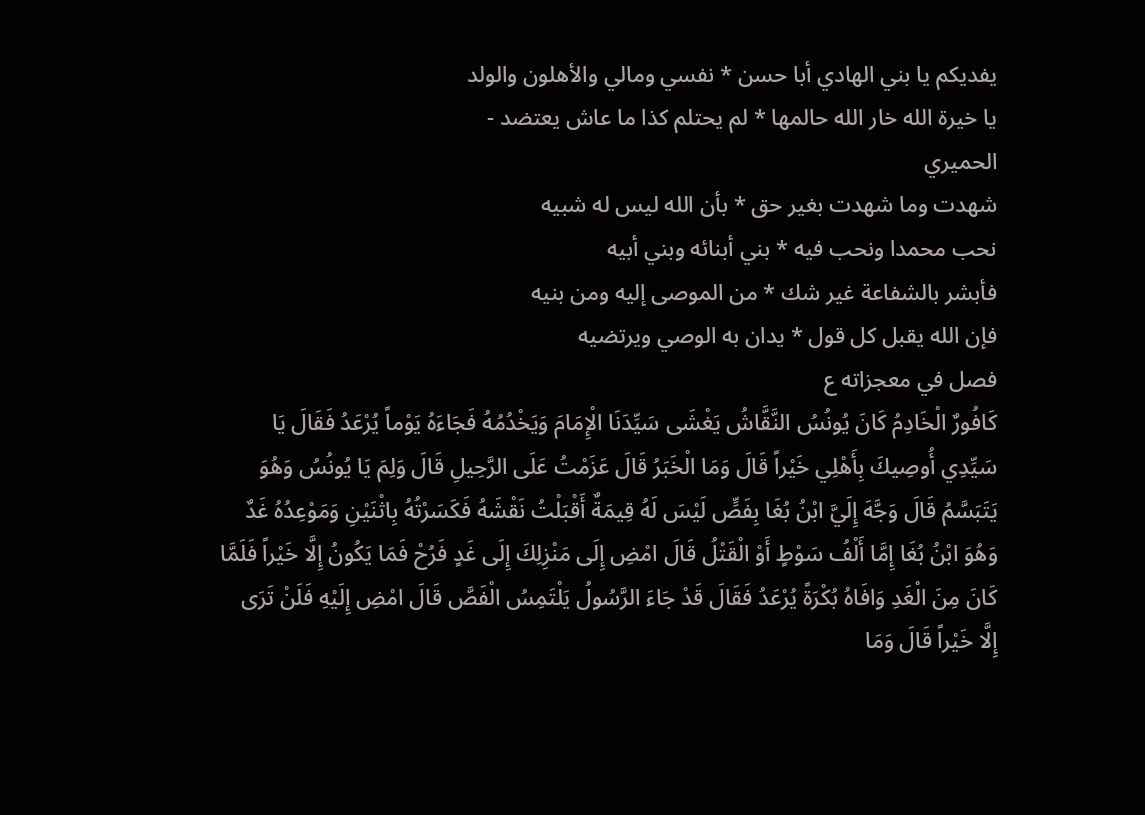يفديكم يا بني الهادي أبا حسن * نفسي ومالي والأهلون والولد
يا خيرة الله خار الله حالمها * لم يحتلم كذا ما عاش يعتضد -
الحميري
شهدت وما شهدت بغير حق * بأن الله ليس له شبيه
نحب محمدا ونحب فيه * بني أبنائه وبني أبيه
فأبشر بالشفاعة غير شك * من الموصى إليه ومن بنيه
فإن الله يقبل كل قول * يدان به الوصي ويرتضيه
فصل في معجزاته ع
كَافُورٌ الْخَادِمُ كَانَ يُونُسُ النَّقَّاشُ يَغْشَى سَيِّدَنَا الْإِمَامَ وَيَخْدُمُهُ فَجَاءَهُ يَوْماً يُرْعَدُ فَقَالَ يَا سَيِّدِي أُوصِيكَ بِأَهْلِي خَيْراً قَالَ وَمَا الْخَبَرُ قَالَ عَزَمْتُ عَلَى الرَّحِيلِ قَالَ وَلِمَ يَا يُونُسُ وَهُوَ يَتَبَسَّمُ قَالَ وَجَّهَ إِلَيَّ ابْنُ بُغَا بِفَصٍّ لَيْسَ لَهُ قِيمَةٌ أَقْبَلْتُ نَقْشَهُ فَكَسَرْتُهُ بِاثْنَيْنِ وَمَوْعِدُهُ غَدٌ وَهُوَ ابْنُ بُغَا إِمَّا أَلْفُ سَوْطٍ أَوْ الْقَتْلُ قَالَ امْضِ إِلَى مَنْزِلِكَ إِلَى غَدٍ فَرُحْ فَمَا يَكُونُ إِلَّا خَيْراً فَلَمَّا كَانَ مِنَ الْغَدِ وَافَاهُ بُكْرَةً يُرْعَدُ فَقَالَ قَدْ جَاءَ الرَّسُولُ يَلْتَمِسُ الْفَصَّ قَالَ امْضِ إِلَيْهِ فَلَنْ تَرَى إِلَّا خَيْراً قَالَ وَمَا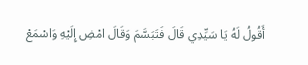أَقُولُ لَهُ يَا سَيِّدِي قَالَ فَتَبَسَّمَ وَقَالَ امْضِ إِلَيْهِ وَاسْمَعْ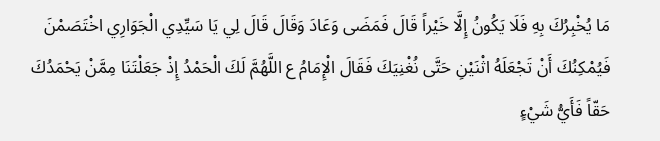مَا يُخْبِرُكَ بِهِ فَلَا يَكُونُ إِلَّا خَيْراً قَالَ فَمَضَى وَعَادَ وَقَالَ قَالَ لِي يَا سَيِّدِي الْجَوَارِي اخْتَصَمْنَ فَيُمْكِنُكَ أَنْ تَجْعَلَهُ اثْنَيْنِ حَتَّى نُغْنِيَكَ فَقَالَ الْإِمَامُ ع اللَّهُمَّ لَكَ الْحَمْدُ إِذْ جَعَلْتَنَا مِمَّنْ يَحْمَدُكَ حَقّاً فَأَيُّ شَيْءٍ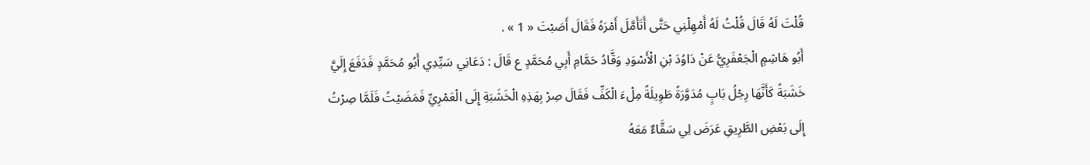قُلْتَ لَهُ قَالَ قُلْتُ لَهُ أَمْهِلْنِي حَتَّى أَتَأَمَّلَ أَمْرَهُ فَقَالَ أَصَبْتَ « 1 » .
أَبُو هَاشِمٍ الْجَعْفَرِيُّ عَنْ دَاوُدَ بْنِ الْأَسْوَدِ وَقَّادُ حَمَّامِ أَبِي مُحَمَّدٍ ع قَالَ : دَعَانِي سَيِّدِي أَبُو مُحَمَّدٍ فَدَفَعَ إِلَيَّ خَشَبَةً كَأَنَّهَا رِجْلُ بَابٍ مُدَوَّرَةً طَوِيلَةً مِلْءَ الْكَفِّ فَقَالَ صِرْ بِهَذِهِ الْخَشَبَةِ إِلَى الْعَمْرِيِّ فَمَضَيْتُ فَلَمَّا صِرْتُ إِلَى بَعْضِ الطَّرِيقِ عَرَضَ لِي سَقَّاءٌ مَعَهُ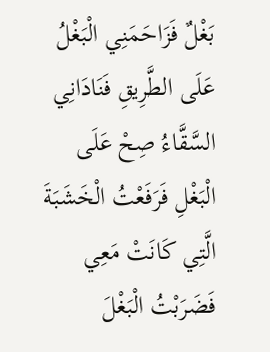بَغْلٌ فَزَاحَمَنِي الْبَغْلُ عَلَى الطَّرِيقِ فَنَادَانِي السَّقَّاءُ صِحْ عَلَى الْبَغْلِ فَرَفَعْتُ الْخَشَبَةَ الَّتِي كَانَتْ مَعِي فَضَرَبْتُ الْبَغْلَ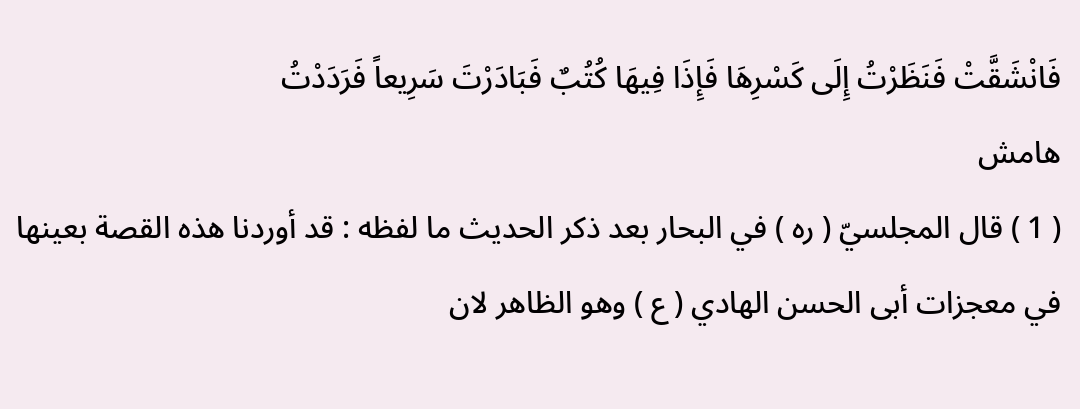فَانْشَقَّتْ فَنَظَرْتُ إِلَى كَسْرِهَا فَإِذَا فِيهَا كُتُبٌ فَبَادَرْتَ سَرِيعاً فَرَدَدْتُ
هامش
( 1 ) قال المجلسيّ ( ره ) في البحار بعد ذكر الحديث ما لفظه : قد أوردنا هذه القصة بعينها في معجزات أبى الحسن الهادي ( ع ) وهو الظاهر لان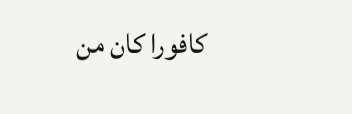كافورا كان من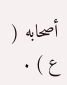أصحابه ( ع ) .